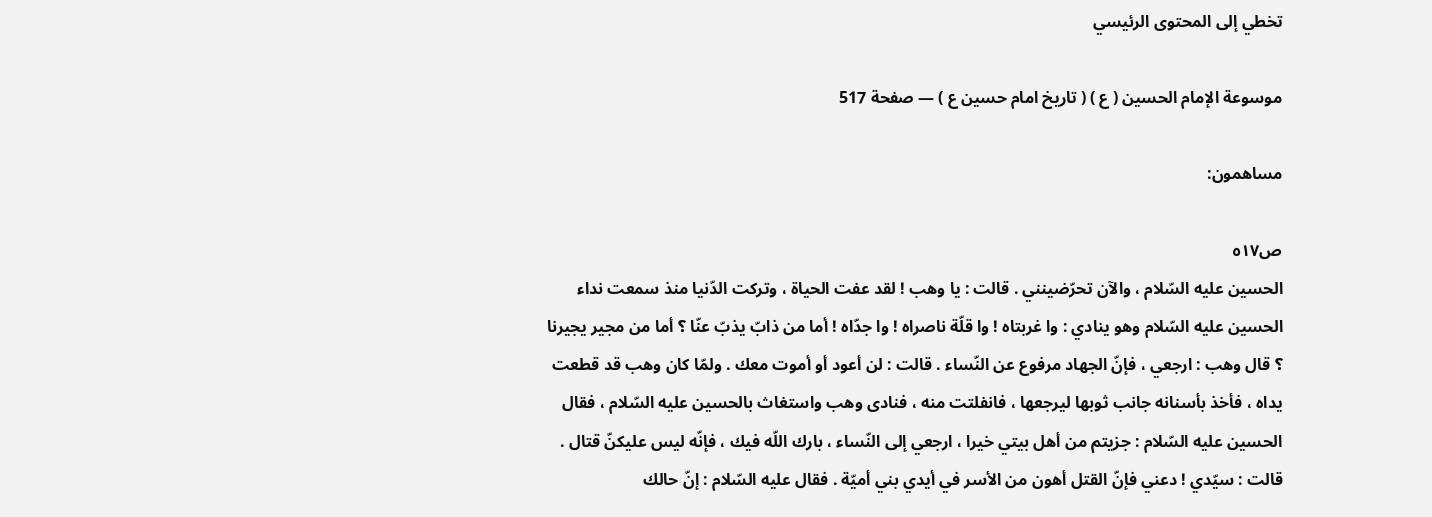تخطي إلى المحتوى الرئيسي

موسوعة الإمام الحسين ( ع ) ( تاريخ امام حسين ع ) — صفحة 517

مساهمون:

ص٥١٧
الحسين عليه السّلام ، والآن تحرّضينني . قالت : يا وهب ! لقد عفت الحياة ، وتركت الدّنيا منذ سمعت نداء الحسين عليه السّلام وهو ينادي : وا غربتاه ! وا قلّة ناصراه ! وا جدّاه ! أما من ذابّ يذبّ عنّا ؟ أما من مجير يجيرنا ؟ قال وهب : ارجعي ، فإنّ الجهاد مرفوع عن النّساء . قالت : لن أعود أو أموت معك . ولمّا كان وهب قد قطعت يداه ، فأخذ بأسنانه جانب ثوبها ليرجعها ، فانفلتت منه ، فنادى وهب واستغاث بالحسين عليه السّلام ، فقال الحسين عليه السّلام : جزيتم من أهل بيتي خيرا ، ارجعي إلى النّساء ، بارك اللّه فيك ، فإنّه ليس عليكنّ قتال . قالت : سيّدي ! دعني فإنّ القتل أهون من الأسر في أيدي بني أميّة . فقال عليه السّلام : إنّ حالك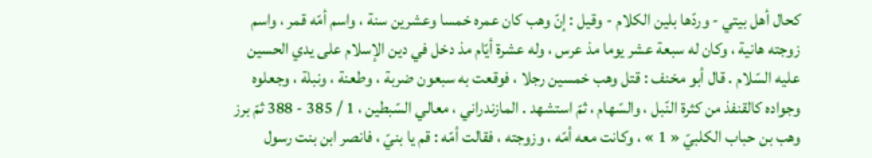كحال أهل بيتي - وردّها بلين الكلام - وقيل : إنّ وهب كان عمره خمسا وعشرين سنة ، واسم أمّه قمر ، واسم زوجته هانية ، وكان له سبعة عشر يوما مذ عرس ، وله عشرة أيّام مذ دخل في دين الإسلام على يدي الحسين عليه السّلام . قال أبو مخنف : قتل وهب خمسين رجلا ، فوقعت به سبعون ضربة ، وطعنة ، ونبلة ، وجعلوه وجواده كالقنفذ من كثرة النّبل ، والسّهام ، ثمّ استشهد . المازندراني ، معالي السّبطين ، 1 / 385 - 388 ثمّ برز وهب بن حباب الكلبيّ « 1 » ، وكانت معه أمّه ، وزوجته ، فقالت أمّه : قم يا بنيّ ، فانصر ابن بنت رسول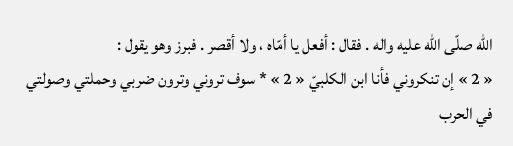اللّه صلّى اللّه عليه واله . فقال : أفعل يا أمّاه ، ولا أقصر . فبرز وهو يقول :
« 2 » إن تنكروني فأنا ابن الكلبيّ « 2 » * سوف تروني وترون ضربي وحملتي وصولتي في الحرب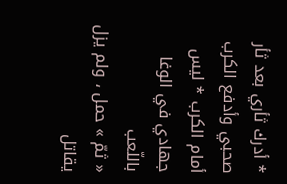* أدرك ثأري بعد ثأر صحبي وأدفع الكرب أمام الكرب * ليس جهادي في الوغا باللّعب
« ثمّ » حمل ، ولم يزل يقاتل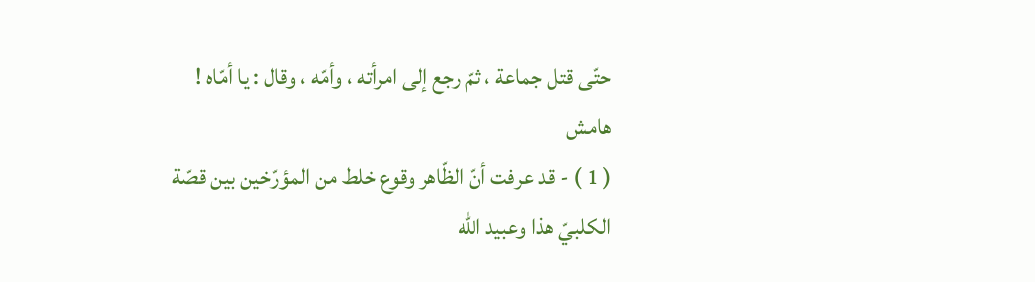حتّى قتل جماعة ، ثمّ رجع إلى امرأته ، وأمّه ، وقال : يا أمّاه !
هامش
( 1 ) - قد عرفت أنّ الظّاهر وقوع خلط من المؤرّخين بين قصّة الكلبيّ هذا وعبيد اللّه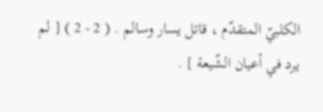الكلبيّ المتقدّم ، قاتل يسار وسالم . ( 2 - 2 ) [ لم يرد في أعيان الشّيعة ] .